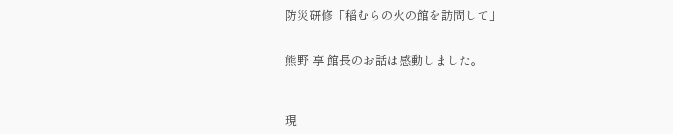防災研修「稲むらの火の館を訪問して」


熊野 享 館長のお話は感動しました。



現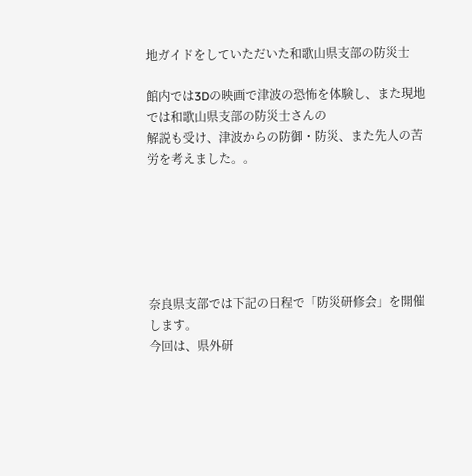地ガイドをしていただいた和歌山県支部の防災士

館内では3Dの映画で津波の恐怖を体験し、また現地では和歌山県支部の防災士さんの
解説も受け、津波からの防御・防災、また先人の苦労を考えました。。






奈良県支部では下記の日程で「防災研修会」を開催します。
今回は、県外研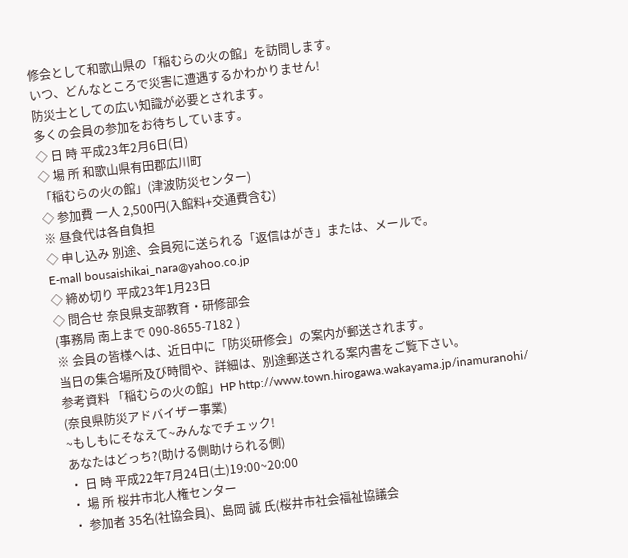修会として和歌山県の「稲むらの火の館」を訪問します。
いつ、どんなところで災害に遭遇するかわかりません!
防災士としての広い知識が必要とされます。
多くの会員の参加をお待ちしています。
◇ 日 時 平成23年2月6日(日)
◇ 場 所 和歌山県有田郡広川町
「稲むらの火の館」(津波防災センター)
◇ 参加費 一人 2,500円(入館料+交通費含む)
※ 昼食代は各自負担
◇ 申し込み 別途、会員宛に送られる「返信はがき」または、メールで。
E-mall bousaishikai_nara@yahoo.co.jp
◇ 締め切り 平成23年1月23日
◇ 問合せ 奈良県支部教育・研修部会
(事務局 南上まで 090-8655-7182 )
※ 会員の皆様へは、近日中に「防災研修会」の案内が郵送されます。
当日の集合場所及び時間や、詳細は、別途郵送される案内書をご覧下さい。
参考資料 「稲むらの火の館」HP http://www.town.hirogawa.wakayama.jp/inamuranohi/
(奈良県防災アドバイザー事業)
~もしもにそなえて~みんなでチェック!
あなたはどっち?(助ける側助けられる側)
・ 日 時 平成22年7月24日(土)19:00~20:00
・ 場 所 桜井市北人権センター
・ 参加者 35名(社協会員)、島岡 誠 氏(桜井市社会福祉協議会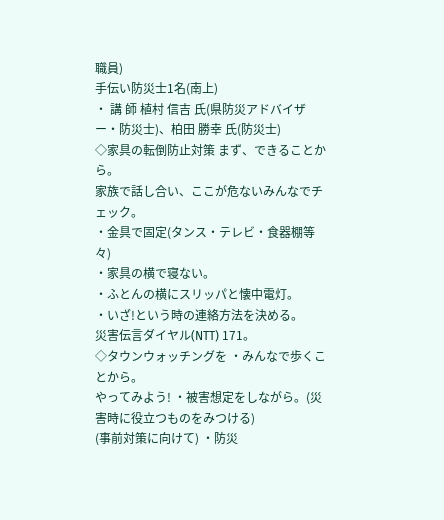職員)
手伝い防災士1名(南上)
・ 講 師 植村 信吉 氏(県防災アドバイザー・防災士)、柏田 勝幸 氏(防災士)
◇家具の転倒防止対策 まず、できることから。
家族で話し合い、ここが危ないみんなでチェック。
・金具で固定(タンス・テレビ・食器棚等々)
・家具の横で寝ない。
・ふとんの横にスリッパと懐中電灯。
・いざ!という時の連絡方法を決める。
災害伝言ダイヤル(NTT) 171。
◇タウンウォッチングを ・みんなで歩くことから。
やってみよう! ・被害想定をしながら。(災害時に役立つものをみつける)
(事前対策に向けて) ・防災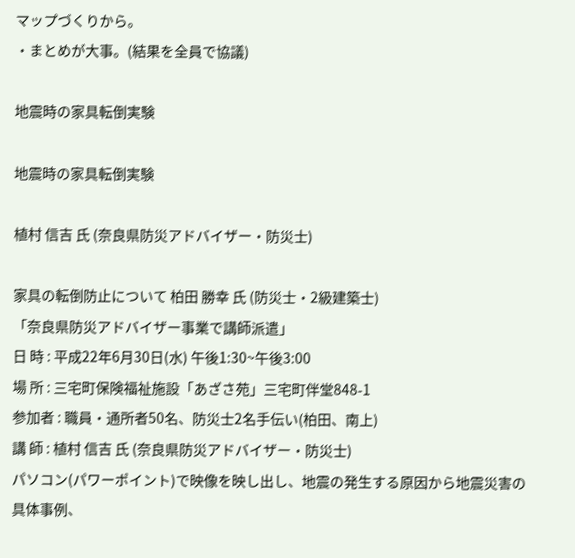マップづくりから。
・まとめが大事。(結果を全員で協議)

地震時の家具転倒実験

地震時の家具転倒実験

植村 信吉 氏 (奈良県防災アドバイザー・防災士)

家具の転倒防止について 柏田 勝幸 氏 (防災士・2級建築士)
「奈良県防災アドバイザー事業で講師派遣」
日 時 : 平成22年6月30日(水) 午後1:30~午後3:00
場 所 : 三宅町保険福祉施設「あざさ苑」三宅町伴堂848-1
参加者 : 職員・通所者50名、防災士2名手伝い(柏田、南上)
講 師 : 植村 信吉 氏 (奈良県防災アドバイザー・防災士)
パソコン(パワーポイント)で映像を映し出し、地震の発生する原因から地震災害の
具体事例、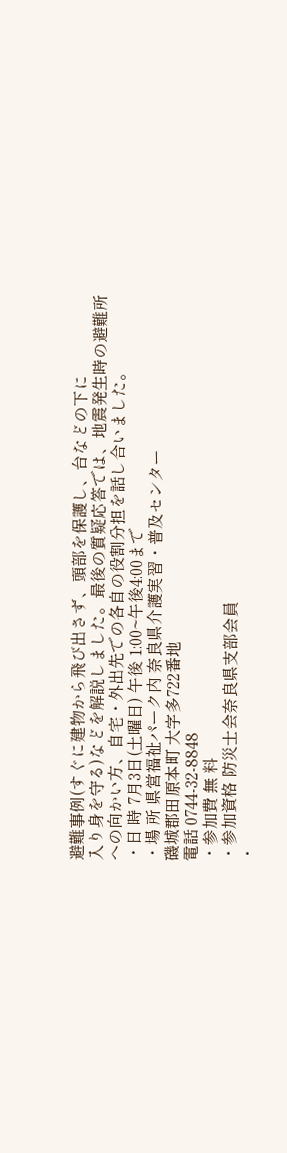避難事例(すぐに建物から飛び出さず、頭部を保護し、台などの下に
入り身を守る)などを解説しました。最後の質疑応答では、地震発生時の避難所
への向かい方、自宅・外出先での各自の役割分担を話し合いました。
・日 時 7月3日(土曜日) 午後 1:00~午後4:00まで
・場 所 県営福祉パーク内 奈良県介護実習・普及センター
磯城郡田原本町 大字多722番地
電話 0744-32-8848
・参加費 無 料
・参加資格 防災士会奈良県支部会員
・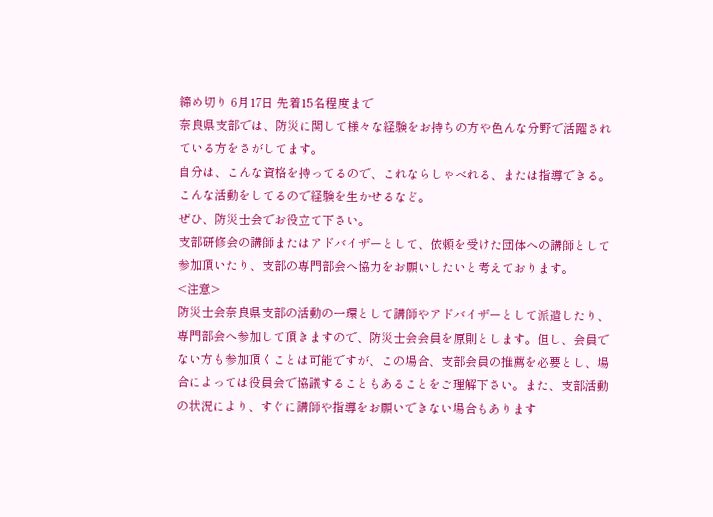締め切り 6月17日 先着15名程度まで
奈良県支部では、防災に関して様々な経験をお持ちの方や色んな分野で活躍されている方をさがしてます。
自分は、こんな資格を持ってるので、これならしゃべれる、または指導できる。こんな活動をしてるので経験を生かせるなど。
ぜひ、防災士会でお役立て下さい。
支部研修会の講師またはアドバイザーとして、依頼を受けた団体への講師として参加頂いたり、支部の専門部会へ協力をお願いしたいと考えております。
<注意>
防災士会奈良県支部の活動の一環として講師やアドバイザーとして派遣したり、専門部会へ参加して頂きますので、防災士会会員を原則とします。但し、会員でない方も参加頂くことは可能ですが、この場合、支部会員の推薦を必要とし、場合によっては役員会で協議することもあることをご理解下さい。また、支部活動の状況により、すぐに講師や指導をお願いできない場合もあります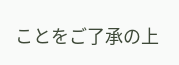ことをご了承の上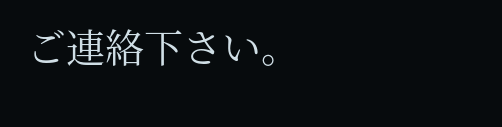ご連絡下さい。